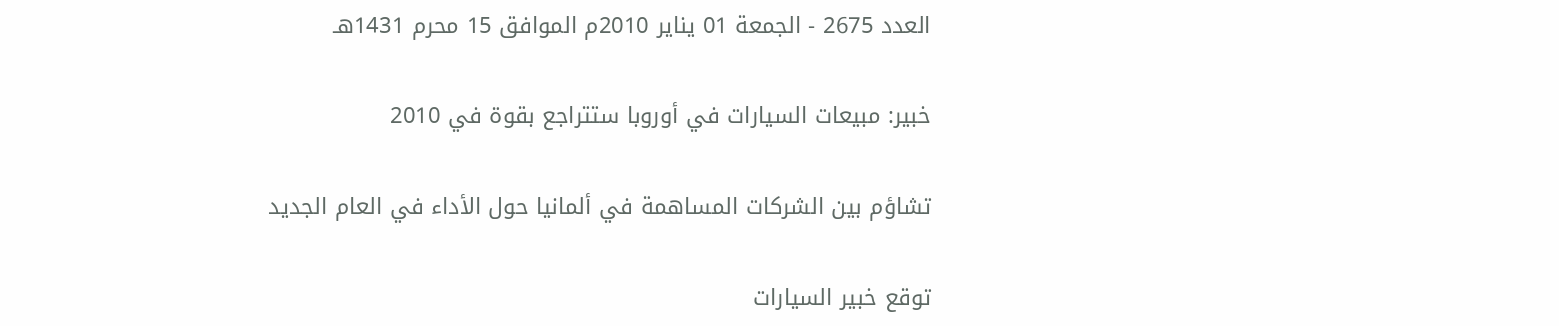العدد 2675 - الجمعة 01 يناير 2010م الموافق 15 محرم 1431هـ

خبير: مبيعات السيارات في أوروبا ستتراجع بقوة في 2010

تشاؤم بين الشركات المساهمة في ألمانيا حول الأداء في العام الجديد

توقع خبير السيارات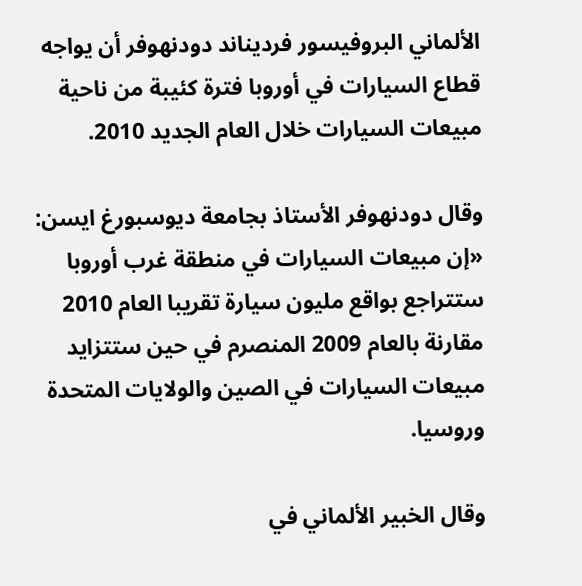الألماني البروفيسور فرديناند دودنهوفر أن يواجه قطاع السيارات في أوروبا فترة كئيبة من ناحية مبيعات السيارات خلال العام الجديد 2010.

وقال دودنهوفر الأستاذ بجامعة ديوسبورغ ايسن: «إن مبيعات السيارات في منطقة غرب أوروبا ستتراجع بواقع مليون سيارة تقريبا العام 2010 مقارنة بالعام 2009 المنصرم في حين ستتزايد مبيعات السيارات في الصين والولايات المتحدة وروسيا.

وقال الخبير الألماني في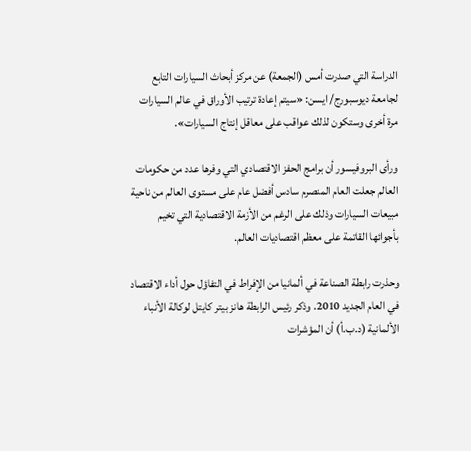الدراسة التي صدرت أمس (الجمعة) عن مركز أبحاث السيارات التابع لجامعة ديوسبورج/ ايسن: «سيتم إعادة ترتيب الأوراق في عالم السيارات مرة أخرى وستكون لذلك عواقب على معاقل إنتاج السيارات».

ورأى البروفيسور أن برامج الحفز الاقتصادي التي وفرها عدد من حكومات العالم جعلت العام المنصرم سادس أفضل عام على مستوى العالم من ناحية مبيعات السيارات وذلك على الرغم من الأزمة الاقتصادية التي تخيم بأجوائها القاتمة على معظم اقتصاديات العالم.

وحذرت رابطة الصناعة في ألمانيا من الإفراط في التفاؤل حول أداء الاقتصاد في العام الجديد 2010. وذكر رئيس الرابطة هانز بيتر كايتل لوكالة الأنباء الألمانية (د.ب.أ) أن المؤشرات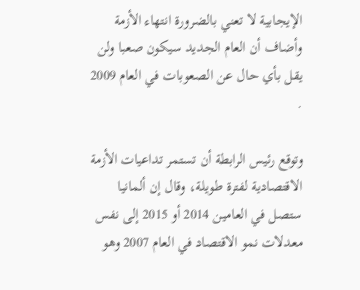الإيجابية لا تعني بالضرورة انتهاء الأزمة وأضاف أن العام الجديد سيكون صعبا ولن يقل بأي حال عن الصعوبات في العام 2009 .

وتوقع رئيس الرابطة أن تستمر تداعيات الأزمة الاقتصادية لفترة طويلة، وقال إن ألمانيا ستصل في العامين 2014 أو 2015 إلى نفس معدلات نمو الاقتصاد في العام 2007 وهو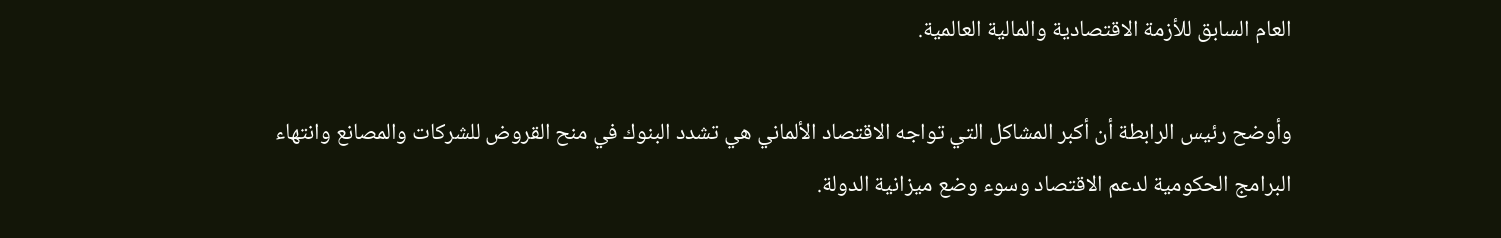العام السابق للأزمة الاقتصادية والمالية العالمية.

وأوضح رئيس الرابطة أن أكبر المشاكل التي تواجه الاقتصاد الألماني هي تشدد البنوك في منح القروض للشركات والمصانع وانتهاء البرامج الحكومية لدعم الاقتصاد وسوء وضع ميزانية الدولة.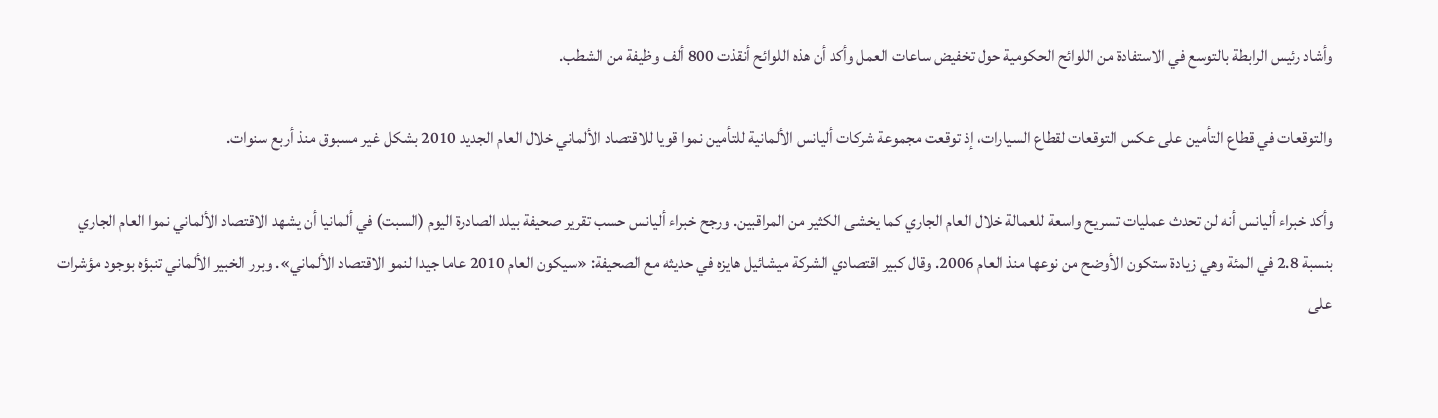وأشاد رئيس الرابطة بالتوسع في الاستفادة من اللوائح الحكومية حول تخفيض ساعات العمل وأكد أن هذه اللوائح أنقذت 800 ألف وظيفة من الشطب.

والتوقعات في قطاع التأمين على عكس التوقعات لقطاع السيارات، إذ توقعت مجموعة شركات أليانس الألمانية للتأمين نموا قويا للاقتصاد الألماني خلال العام الجديد 2010 بشكل غير مسبوق منذ أربع سنوات.

وأكد خبراء أليانس أنه لن تحدث عمليات تسريح واسعة للعمالة خلال العام الجاري كما يخشى الكثير من المراقبين. ورجح خبراء أليانس حسب تقرير صحيفة بيلد الصادرة اليوم (السبت) في ألمانيا أن يشهد الاقتصاد الألماني نموا العام الجاري بنسبة 2.8 في المئة وهي زيادة ستكون الأوضح من نوعها منذ العام 2006. وقال كبير اقتصادي الشركة ميشائيل هايزه في حديثه مع الصحيفة: «سيكون العام 2010 عاما جيدا لنمو الاقتصاد الألماني». وبرر الخبير الألماني تنبؤه بوجود مؤشرات على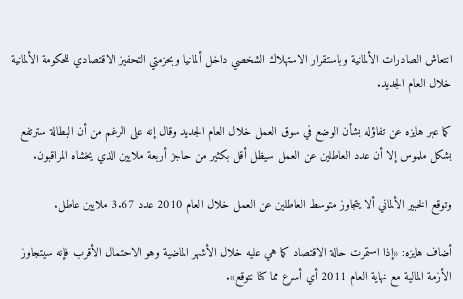انتعاش الصادرات الألمانية وباستقرار الاستهلاك الشخصي داخل ألمانيا وبحزمتي التحفيز الاقتصادي للحكومة الألمانية خلال العام الجديد.

كما عبر هايزه عن تفاؤله بشأن الوضع في سوق العمل خلال العام الجديد وقال إنه على الرغم من أن البطالة سترتفع بشكل ملموس إلا أن عدد العاطلين عن العمل سيظل أقل بكثير من حاجز أربعة ملايين الذي يخشاه المراقبون.

وتوقع الخبير الألماني ألا يتجاوز متوسط العاطلين عن العمل خلال العام 2010 عدد 3.67 ملايين عاطل.

أضاف هايزه: «إذا استمرت حالة الاقتصاد كما هي عليه خلال الأشهر الماضية وهو الاحتمال الأقرب فإنه سيتجاوز الأزمة المالية مع نهاية العام 2011 أي أسرع مما كنا نتوقع».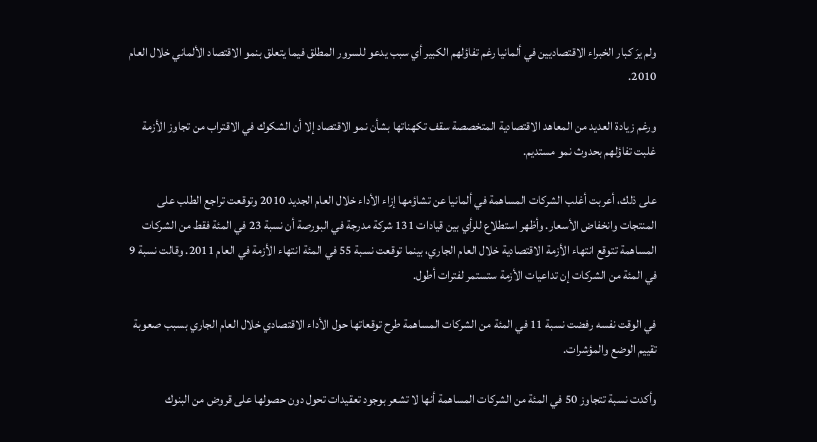ولم يرَ كبار الخبراء الاقتصاديين في ألمانيا رغم تفاؤلهم الكبير أي سبب يدعو للسرور المطلق فيما يتعلق بنمو الاقتصاد الألماني خلال العام 2010.

ورغم زيادة العديد من المعاهد الاقتصادية المتخصصة سقف تكهناتها بشأن نمو الاقتصاد إلا أن الشكوك في الاقتراب من تجاوز الأزمة غلبت تفاؤلهم بحدوث نمو مستديم.

على ذلك، أعربت أغلب الشركات المساهمة في ألمانيا عن تشاؤمها إزاء الأداء خلال العام الجديد 2010 وتوقعت تراجع الطلب على المنتجات وانخفاض الأسعار. وأظهر استطلاع للرأي بين قيادات 131 شركة مدرجة في البورصة أن نسبة 23 في المئة فقط من الشركات المساهمة تتوقع انتهاء الأزمة الاقتصادية خلال العام الجاري، بينما توقعت نسبة 55 في المئة انتهاء الأزمة في العام 2011. وقالت نسبة 9 في المئة من الشركات إن تداعيات الأزمة ستستمر لفترات أطول.

في الوقت نفسه رفضت نسبة 11 في المئة من الشركات المساهمة طرح توقعاتها حول الأداء الاقتصادي خلال العام الجاري بسبب صعوبة تقييم الوضع والمؤشرات.

وأكدت نسبة تتجاوز 50 في المئة من الشركات المساهمة أنها لا تشعر بوجود تعقيدات تحول دون حصولها على قروض من البنوك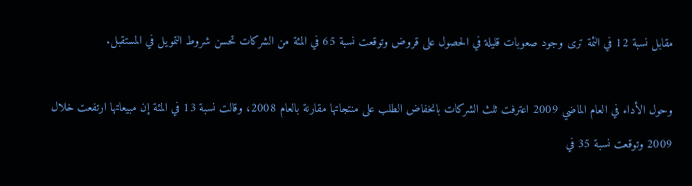مقابل نسبة 12 في الئمة ترى وجود صعوبات قليلة في الحصول على قروض وتوقعت نسبة 65 في المئة من الشركات تحسن شروط التمويل في المستقبل.

وحول الأداء في العام الماضي 2009 اعترفت ثلث الشركات بانخفاض الطلب على منتجاتها مقارنة بالعام 2008، وقالت نسبة 13 في المئة إن مبيعاتها ارتفعت خلال 2009 وتوقعت نسبة 35 في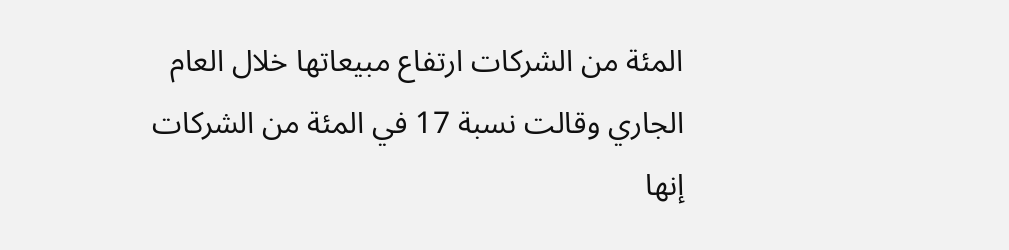المئة من الشركات ارتفاع مبيعاتها خلال العام الجاري وقالت نسبة 17 في المئة من الشركات إنها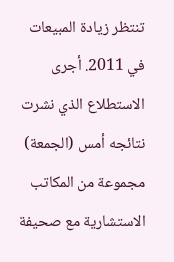تنتظر زيادة المبيعات في 2011. أجرى الاستطلاع الذي نشرت نتائجه أمس (الجمعة) مجموعة من المكاتب الاستشارية مع صحيفة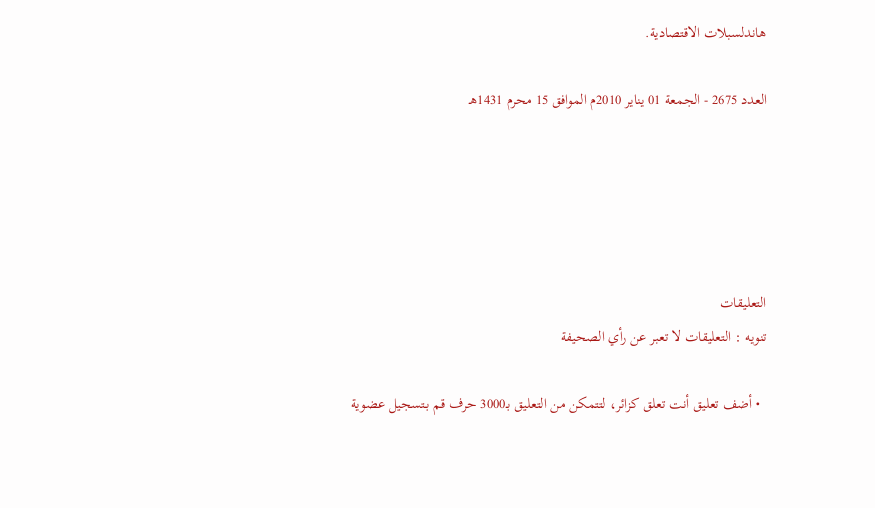هاندلسبلات الاقتصادية.

العدد 2675 - الجمعة 01 يناير 2010م الموافق 15 محرم 1431هـ





التعليقات
تنويه : التعليقات لا تعبر عن رأي الصحيفة

  • أضف تعليق أنت تعلق كزائر، لتتمكن من التعليق بـ3000 حرف قم بـتسجيل عضوية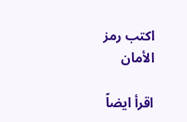اكتب رمز الأمان

اقرأ ايضاً